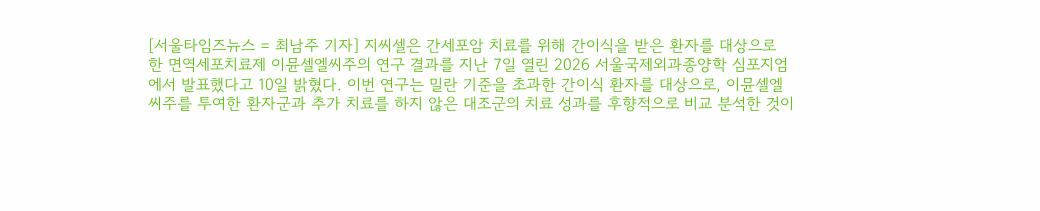[서울타임즈뉴스 = 최남주 기자] 지씨셀은 간세포암 치료를 위해 간이식을 받은 환자를 대상으로 한 면역세포치료제 이뮨셀엘씨주의 연구 결과를 지난 7일 열린 2026 서울국제외과종양학 심포지엄에서 발표했다고 10일 밝혔다. 이번 연구는 밀란 기준을 초과한 간이식 환자를 대상으로, 이뮨셀엘씨주를 투여한 환자군과 추가 치료를 하지 않은 대조군의 치료 성과를 후향적으로 비교 분석한 것이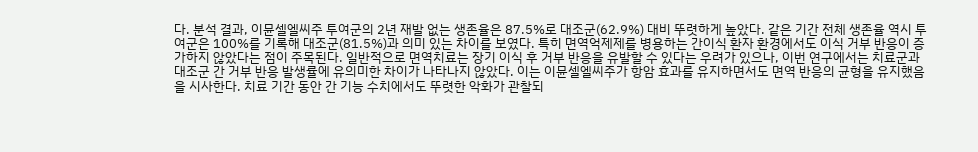다. 분석 결과, 이뮨셀엘씨주 투여군의 2년 재발 없는 생존율은 87.5%로 대조군(62.9%) 대비 뚜렷하게 높았다. 같은 기간 전체 생존율 역시 투여군은 100%를 기록해 대조군(81.5%)과 의미 있는 차이를 보였다. 특히 면역억제제를 병용하는 간이식 환자 환경에서도 이식 거부 반응이 증가하지 않았다는 점이 주목된다. 일반적으로 면역치료는 장기 이식 후 거부 반응을 유발할 수 있다는 우려가 있으나, 이번 연구에서는 치료군과 대조군 간 거부 반응 발생률에 유의미한 차이가 나타나지 않았다. 이는 이뮨셀엘씨주가 항암 효과를 유지하면서도 면역 반응의 균형을 유지했음을 시사한다. 치료 기간 동안 간 기능 수치에서도 뚜렷한 악화가 관찰되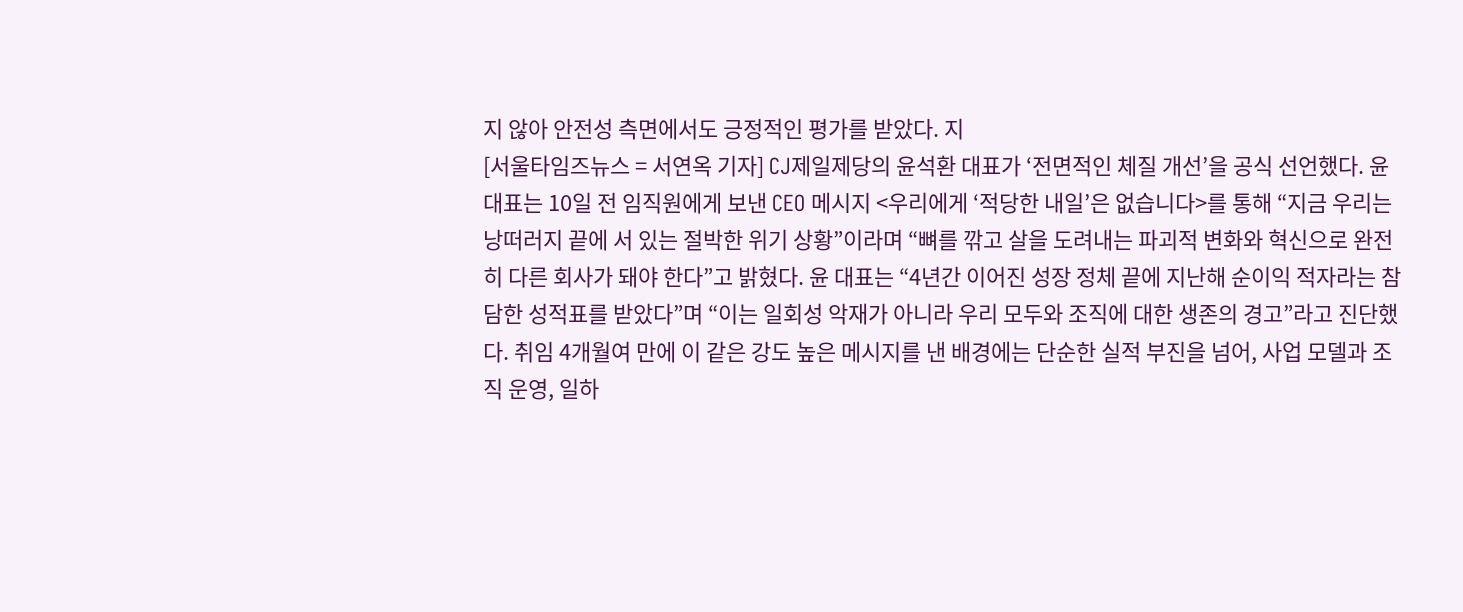지 않아 안전성 측면에서도 긍정적인 평가를 받았다. 지
[서울타임즈뉴스 = 서연옥 기자] CJ제일제당의 윤석환 대표가 ‘전면적인 체질 개선’을 공식 선언했다. 윤 대표는 10일 전 임직원에게 보낸 CEO 메시지 <우리에게 ‘적당한 내일’은 없습니다>를 통해 “지금 우리는 낭떠러지 끝에 서 있는 절박한 위기 상황”이라며 “뼈를 깎고 살을 도려내는 파괴적 변화와 혁신으로 완전히 다른 회사가 돼야 한다”고 밝혔다. 윤 대표는 “4년간 이어진 성장 정체 끝에 지난해 순이익 적자라는 참담한 성적표를 받았다”며 “이는 일회성 악재가 아니라 우리 모두와 조직에 대한 생존의 경고”라고 진단했다. 취임 4개월여 만에 이 같은 강도 높은 메시지를 낸 배경에는 단순한 실적 부진을 넘어, 사업 모델과 조직 운영, 일하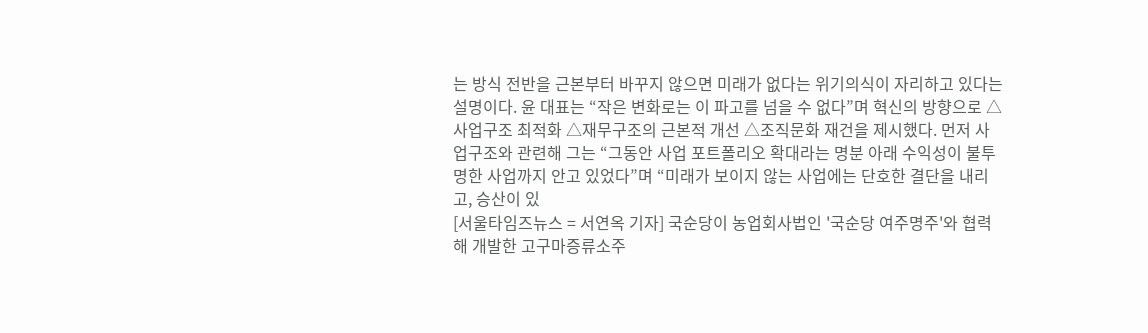는 방식 전반을 근본부터 바꾸지 않으면 미래가 없다는 위기의식이 자리하고 있다는 설명이다. 윤 대표는 “작은 변화로는 이 파고를 넘을 수 없다”며 혁신의 방향으로 △사업구조 최적화 △재무구조의 근본적 개선 △조직문화 재건을 제시했다. 먼저 사업구조와 관련해 그는 “그동안 사업 포트폴리오 확대라는 명분 아래 수익성이 불투명한 사업까지 안고 있었다”며 “미래가 보이지 않는 사업에는 단호한 결단을 내리고, 승산이 있
[서울타임즈뉴스 = 서연옥 기자] 국순당이 농업회사법인 '국순당 여주명주'와 협력해 개발한 고구마증류소주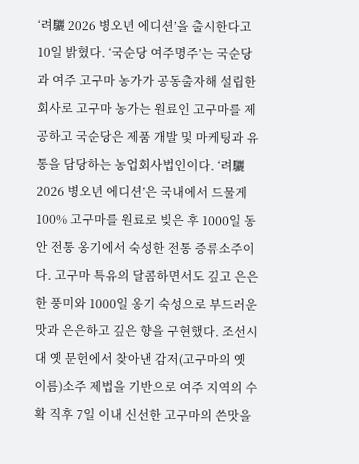‘려驪 2026 병오년 에디션’을 출시한다고 10일 밝혔다. ‘국순당 여주명주’는 국순당과 여주 고구마 농가가 공동출자해 설립한 회사로 고구마 농가는 원료인 고구마를 제공하고 국순당은 제품 개발 및 마케팅과 유통을 담당하는 농업회사법인이다. ‘려驪 2026 병오년 에디션’은 국내에서 드물게 100% 고구마를 원료로 빚은 후 1000일 동안 전통 옹기에서 숙성한 전통 증류소주이다. 고구마 특유의 달콤하면서도 깊고 은은한 풍미와 1000일 옹기 숙성으로 부드러운 맛과 은은하고 깊은 향을 구현했다. 조선시대 옛 문헌에서 찾아낸 감저(고구마의 옛 이름)소주 제법을 기반으로 여주 지역의 수확 직후 7일 이내 신선한 고구마의 쓴맛을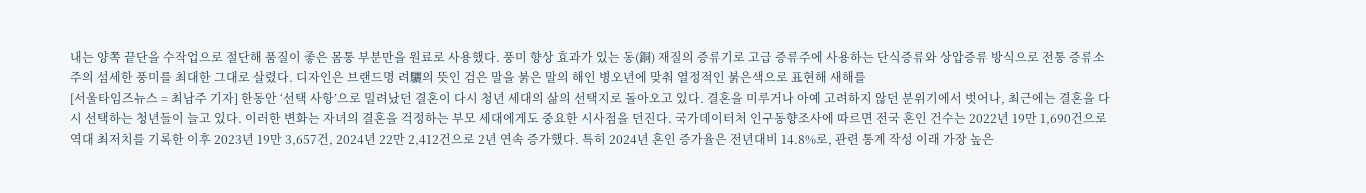내는 양쪽 끝단을 수작업으로 절단해 품질이 좋은 몸통 부분만을 원료로 사용했다. 풍미 향상 효과가 있는 동(銅) 재질의 증류기로 고급 증류주에 사용하는 단식증류와 상압증류 방식으로 전통 증류소주의 섬세한 풍미를 최대한 그대로 살렸다. 디자인은 브랜드명 려驪의 뜻인 검은 말을 붉은 말의 해인 병오년에 맞춰 열정적인 붉은색으로 표현해 새해를
[서울타임즈뉴스 = 최남주 기자] 한동안 ‘선택 사항’으로 밀려났던 결혼이 다시 청년 세대의 삶의 선택지로 돌아오고 있다. 결혼을 미루거나 아예 고려하지 않던 분위기에서 벗어나, 최근에는 결혼을 다시 선택하는 청년들이 늘고 있다. 이러한 변화는 자녀의 결혼을 걱정하는 부모 세대에게도 중요한 시사점을 던진다. 국가데이터처 인구동향조사에 따르면 전국 혼인 건수는 2022년 19만 1,690건으로 역대 최저치를 기록한 이후 2023년 19만 3,657건, 2024년 22만 2,412건으로 2년 연속 증가했다. 특히 2024년 혼인 증가율은 전년대비 14.8%로, 관련 통계 작성 이래 가장 높은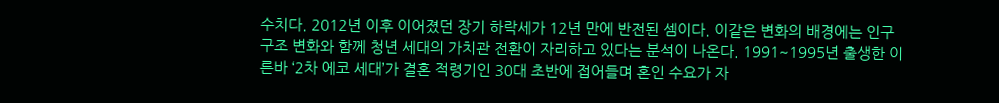수치다. 2012년 이후 이어졌던 장기 하락세가 12년 만에 반전된 셈이다. 이같은 변화의 배경에는 인구 구조 변화와 함께 청년 세대의 가치관 전환이 자리하고 있다는 분석이 나온다. 1991~1995년 출생한 이른바 ‘2차 에코 세대’가 결혼 적령기인 30대 초반에 접어들며 혼인 수요가 자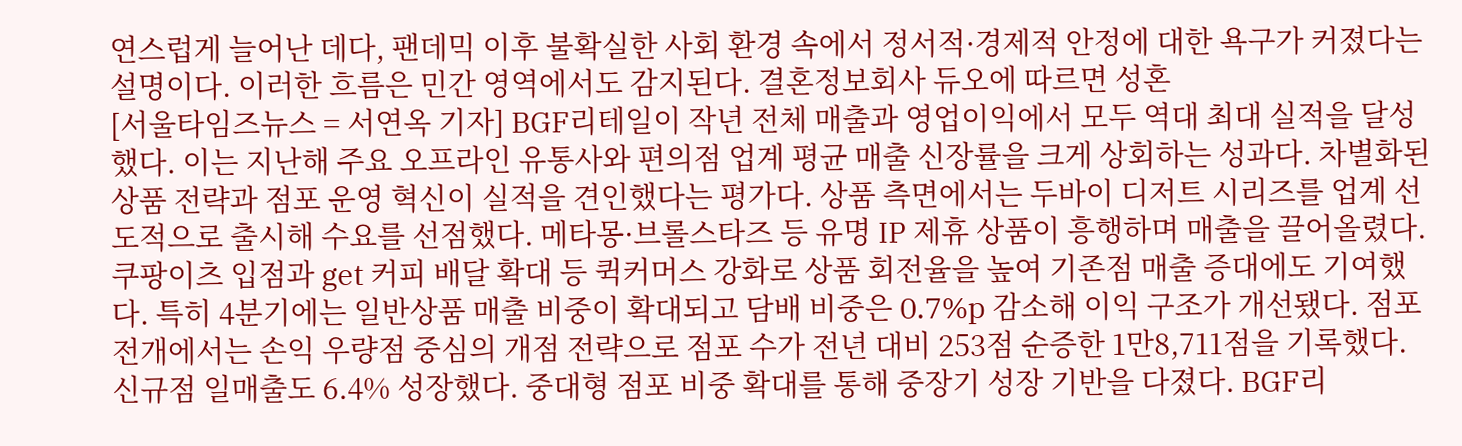연스럽게 늘어난 데다, 팬데믹 이후 불확실한 사회 환경 속에서 정서적·경제적 안정에 대한 욕구가 커졌다는 설명이다. 이러한 흐름은 민간 영역에서도 감지된다. 결혼정보회사 듀오에 따르면 성혼
[서울타임즈뉴스 = 서연옥 기자] BGF리테일이 작년 전체 매출과 영업이익에서 모두 역대 최대 실적을 달성했다. 이는 지난해 주요 오프라인 유통사와 편의점 업계 평균 매출 신장률을 크게 상회하는 성과다. 차별화된 상품 전략과 점포 운영 혁신이 실적을 견인했다는 평가다. 상품 측면에서는 두바이 디저트 시리즈를 업계 선도적으로 출시해 수요를 선점했다. 메타몽·브롤스타즈 등 유명 IP 제휴 상품이 흥행하며 매출을 끌어올렸다. 쿠팡이츠 입점과 get 커피 배달 확대 등 퀵커머스 강화로 상품 회전율을 높여 기존점 매출 증대에도 기여했다. 특히 4분기에는 일반상품 매출 비중이 확대되고 담배 비중은 0.7%p 감소해 이익 구조가 개선됐다. 점포 전개에서는 손익 우량점 중심의 개점 전략으로 점포 수가 전년 대비 253점 순증한 1만8,711점을 기록했다. 신규점 일매출도 6.4% 성장했다. 중대형 점포 비중 확대를 통해 중장기 성장 기반을 다졌다. BGF리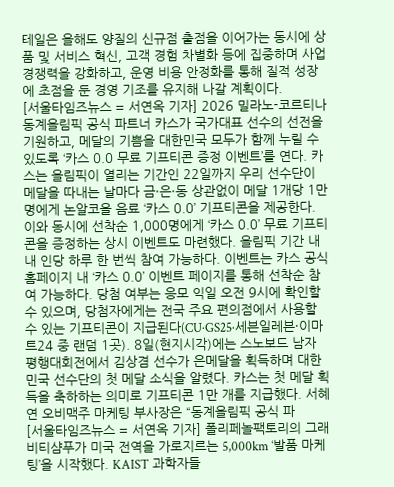테일은 올해도 양질의 신규점 출점을 이어가는 동시에 상품 및 서비스 혁신, 고객 경험 차별화 등에 집중하며 사업 경쟁력을 강화하고, 운영 비용 안정화를 통해 질적 성장에 초점을 둔 경영 기조를 유지해 나갈 계획이다.
[서울타임즈뉴스 = 서연옥 기자] 2026 밀라노-코르티나 동계올림픽 공식 파트너 카스가 국가대표 선수의 선전을 기원하고, 메달의 기쁨을 대한민국 모두가 함께 누릴 수 있도록 ‘카스 0.0 무료 기프티콘 증정 이벤트’를 연다. 카스는 올림픽이 열리는 기간인 22일까지 우리 선수단이 메달을 따내는 날마다 금·은·동 상관없이 메달 1개당 1만 명에게 논알코올 음료 ‘카스 0.0’ 기프티콘을 제공한다. 이와 동시에 선착순 1,000명에게 ‘카스 0.0’ 무료 기프티콘을 증정하는 상시 이벤트도 마련했다. 올림픽 기간 내내 인당 하루 한 번씩 참여 가능하다. 이벤트는 카스 공식 홈페이지 내 ‘카스 0.0’ 이벤트 페이지를 통해 선착순 참여 가능하다. 당첨 여부는 응모 익일 오전 9시에 확인할 수 있으며, 당첨자에게는 전국 주요 편의점에서 사용할 수 있는 기프티콘이 지급된다(CU·GS25·세븐일레븐·이마트24 중 랜덤 1곳). 8일(현지시각)에는 스노보드 남자 평행대회전에서 김상겸 선수가 은메달을 획득하며 대한민국 선수단의 첫 메달 소식을 알렸다. 카스는 첫 메달 획득을 축하하는 의미로 기프티콘 1만 개를 지급했다. 서혜연 오비맥주 마케팅 부사장은 “동계올림픽 공식 파
[서울타임즈뉴스 = 서연옥 기자] 폴리페놀팩토리의 그래비티샴푸가 미국 전역을 가로지르는 5,000km ‘발품 마케팅’을 시작했다. KAIST 과학자들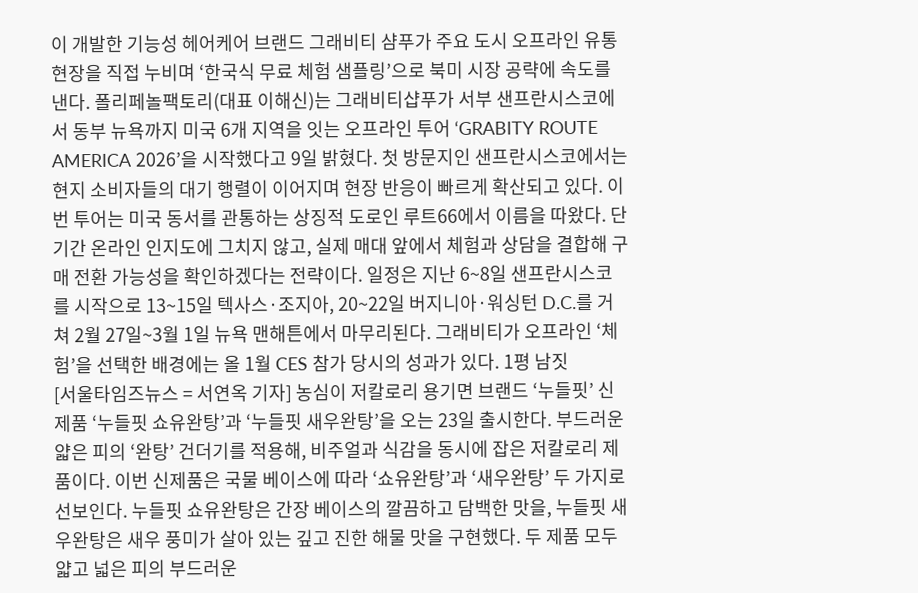이 개발한 기능성 헤어케어 브랜드 그래비티 샴푸가 주요 도시 오프라인 유통 현장을 직접 누비며 ‘한국식 무료 체험 샘플링’으로 북미 시장 공략에 속도를 낸다. 폴리페놀팩토리(대표 이해신)는 그래비티샵푸가 서부 샌프란시스코에서 동부 뉴욕까지 미국 6개 지역을 잇는 오프라인 투어 ‘GRABITY ROUTE AMERICA 2026’을 시작했다고 9일 밝혔다. 첫 방문지인 샌프란시스코에서는 현지 소비자들의 대기 행렬이 이어지며 현장 반응이 빠르게 확산되고 있다. 이번 투어는 미국 동서를 관통하는 상징적 도로인 루트66에서 이름을 따왔다. 단기간 온라인 인지도에 그치지 않고, 실제 매대 앞에서 체험과 상담을 결합해 구매 전환 가능성을 확인하겠다는 전략이다. 일정은 지난 6~8일 샌프란시스코를 시작으로 13~15일 텍사스·조지아, 20~22일 버지니아·워싱턴 D.C.를 거쳐 2월 27일~3월 1일 뉴욕 맨해튼에서 마무리된다. 그래비티가 오프라인 ‘체험’을 선택한 배경에는 올 1월 CES 참가 당시의 성과가 있다. 1평 남짓
[서울타임즈뉴스 = 서연옥 기자] 농심이 저칼로리 용기면 브랜드 ‘누들핏’ 신제품 ‘누들핏 쇼유완탕’과 ‘누들핏 새우완탕’을 오는 23일 출시한다. 부드러운 얇은 피의 ‘완탕’ 건더기를 적용해, 비주얼과 식감을 동시에 잡은 저칼로리 제품이다. 이번 신제품은 국물 베이스에 따라 ‘쇼유완탕’과 ‘새우완탕’ 두 가지로 선보인다. 누들핏 쇼유완탕은 간장 베이스의 깔끔하고 담백한 맛을, 누들핏 새우완탕은 새우 풍미가 살아 있는 깊고 진한 해물 맛을 구현했다. 두 제품 모두 얇고 넓은 피의 부드러운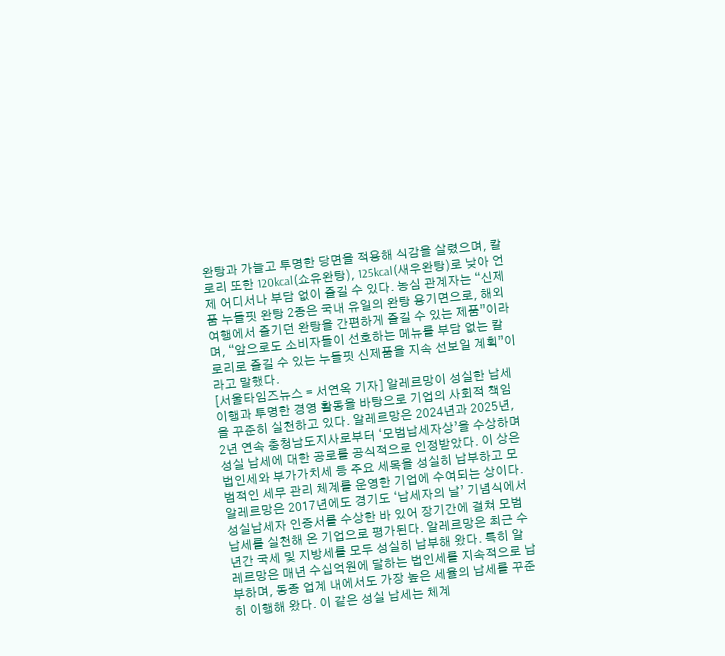완탕과 가늘고 투명한 당면을 적용해 식감을 살렸으며, 칼로리 또한 120kcal(쇼유완탕), 125kcal(새우완탕)로 낮아 언제 어디서나 부담 없이 즐길 수 있다. 농심 관계자는 “신제품 누들핏 완탕 2종은 국내 유일의 완탕 용기면으로, 해외여행에서 즐기던 완탕을 간편하게 즐길 수 있는 제품”이라며, “앞으로도 소비자들이 선호하는 메뉴를 부담 없는 칼로리로 즐길 수 있는 누들핏 신제품을 지속 선보일 계획”이라고 말했다.
[서울타임즈뉴스 = 서연옥 기자] 알레르망이 성실한 납세 이행과 투명한 경영 활동을 바탕으로 기업의 사회적 책임을 꾸준히 실천하고 있다. 알레르망은 2024년과 2025년, 2년 연속 충청남도지사로부터 ‘모범납세자상’을 수상하며 성실 납세에 대한 공로를 공식적으로 인정받았다. 이 상은 법인세와 부가가치세 등 주요 세목을 성실히 납부하고 모범적인 세무 관리 체계를 운영한 기업에 수여되는 상이다. 알레르망은 2017년에도 경기도 ‘납세자의 날’ 기념식에서 성실납세자 인증서를 수상한 바 있어 장기간에 걸쳐 모범 납세를 실천해 온 기업으로 평가된다. 알레르망은 최근 수년간 국세 및 지방세를 모두 성실히 납부해 왔다. 특히 알레르망은 매년 수십억원에 달하는 법인세를 지속적으로 납부하며, 동종 업계 내에서도 가장 높은 세율의 납세를 꾸준히 이행해 왔다. 이 같은 성실 납세는 체계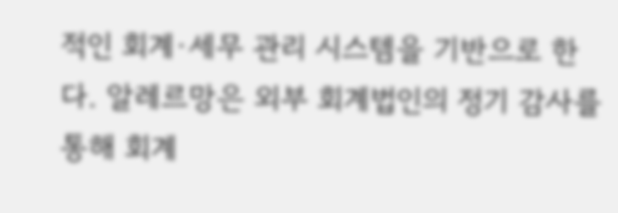적인 회계·세무 관리 시스템을 기반으로 한다. 알레르망은 외부 회계법인의 정기 감사를 통해 회계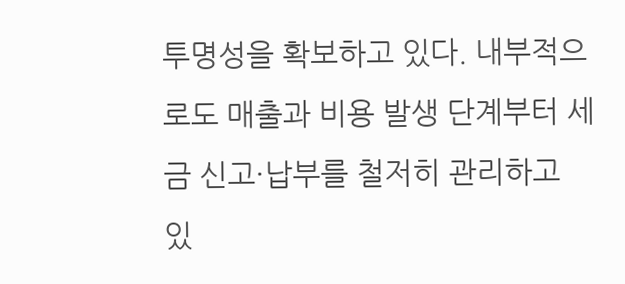투명성을 확보하고 있다. 내부적으로도 매출과 비용 발생 단계부터 세금 신고·납부를 철저히 관리하고 있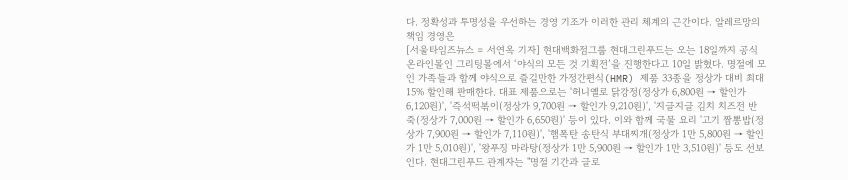다. 정확성과 투명성을 우선하는 경영 기조가 이러한 관리 체계의 근간이다. 알레르망의 책임 경영은
[서울타임즈뉴스 = 서연옥 기자] 현대백화점그룹 현대그린푸드는 오는 18일까지 공식 온라인몰인 그리팅몰에서 ‘야식의 모든 것 기획전’을 진행한다고 10일 밝혔다. 명절에 모인 가족들과 함께 야식으로 즐길만한 가정간편식(HMR) 제품 33종을 정상가 대비 최대 15% 할인해 판매한다. 대표 제품으로는 '허니옐로 닭강정(정상가 6,800원 → 할인가 6,120원)', '즉석떡볶이(정상가 9,700원 → 할인가 9,210원)', '지글지글 김치 치즈전 반죽(정상가 7,000원 → 할인가 6,650원)' 등이 있다. 이와 함께 국물 요리 '고기 짬뽕밥(정상가 7,900원 → 할인가 7,110원)', '햄폭탄 송탄식 부대찌개(정상가 1만 5,800원 → 할인가 1만 5,010원)', '왕푸징 마라탕(정상가 1만 5,900원 → 할인가 1만 3,510원)' 등도 선보인다. 현대그린푸드 관계자는 "명절 기간과 글로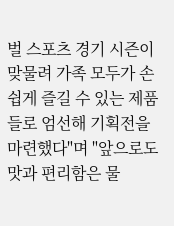벌 스포츠 경기 시즌이 맞물려 가족 모두가 손쉽게 즐길 수 있는 제품들로 엄선해 기획전을 마련했다"며 "앞으로도 맛과 편리함은 물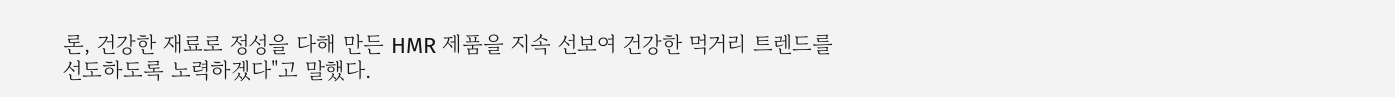론, 건강한 재료로 정성을 다해 만든 HMR 제품을 지속 선보여 건강한 먹거리 트렌드를 선도하도록 노력하겠다"고 말했다.